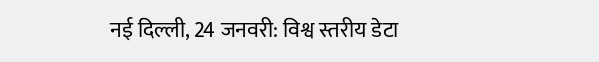नई दिल्ली, 24 जनवरी: विश्व स्तरीय डेटा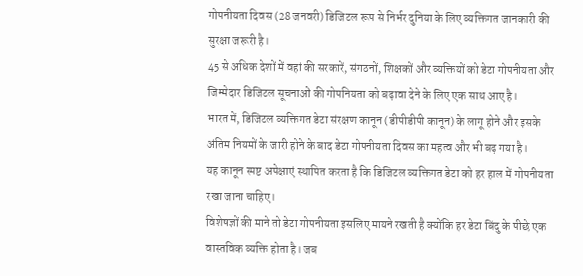गोपनीयता दिवस (28 जनवरी) डिजिटल रूप से निर्भर दुनिया के लिए व्यक्तिगत जानकारी की सुरक्षा जरूरी है।
45 से अधिक देशों में वहां की सरकारें, संगठनों, शिक्षकों और व्यक्तियों को डेटा गोपनीयता और जिम्मेदार डिजिटल सूचनाओं की गोपनियता को बढ़ावा देने के लिए एक साथ आए है।
भारत में, डिजिटल व्यक्तिगत डेटा संरक्षण कानून (डीपीडीपी कानून) के लागू होने और इसके अंतिम नियमों के जारी होने के बाद डेटा गोपनीयता दिवस का महत्व और भी बढ़ गया है।
यह कानून स्पष्ट अपेक्षाएं स्थापित करता है कि डिजिटल व्यक्तिगत डेटा को हर हाल में गोपनीयता रखा जाना चाहिए।
विशेषज्ञों की माने तो डेटा गोपनीयता इसलिए मायने रखती है क्योंकि हर डेटा बिंदु के पीछे एक वास्तविक व्यक्ति होता है। जब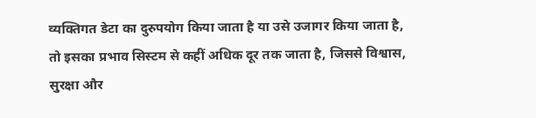व्यक्तिगत डेटा का दुरुपयोग किया जाता है या उसे उजागर किया जाता है, तो इसका प्रभाव सिस्टम से कहीं अधिक दूर तक जाता है, जिससे विश्वास, सुरक्षा और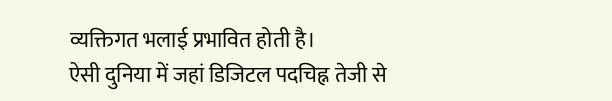व्यक्तिगत भलाई प्रभावित होती है।
ऐसी दुनिया में जहां डिजिटल पदचिह्न तेजी से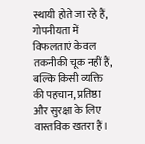स्थायी होते जा रहे हैं, गोपनीयता में विफलताएं केवल तकनीकी चूक नहीं हैं, बल्कि किसी व्यक्ति की पहचान, प्रतिष्ठा और सुरक्षा के लिए वास्तविक खतरा हैं।